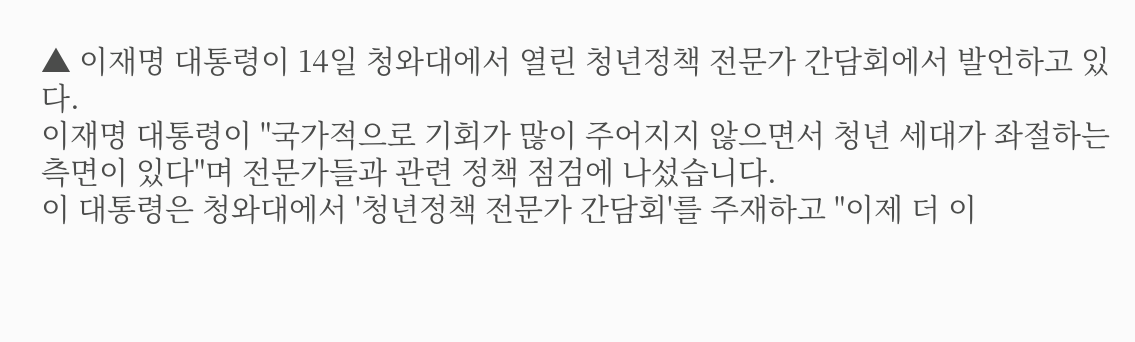▲ 이재명 대통령이 14일 청와대에서 열린 청년정책 전문가 간담회에서 발언하고 있다.
이재명 대통령이 "국가적으로 기회가 많이 주어지지 않으면서 청년 세대가 좌절하는 측면이 있다"며 전문가들과 관련 정책 점검에 나섰습니다.
이 대통령은 청와대에서 '청년정책 전문가 간담회'를 주재하고 "이제 더 이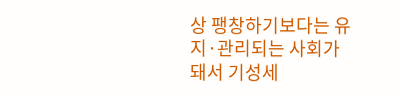상 팽창하기보다는 유지·관리되는 사회가 돼서 기성세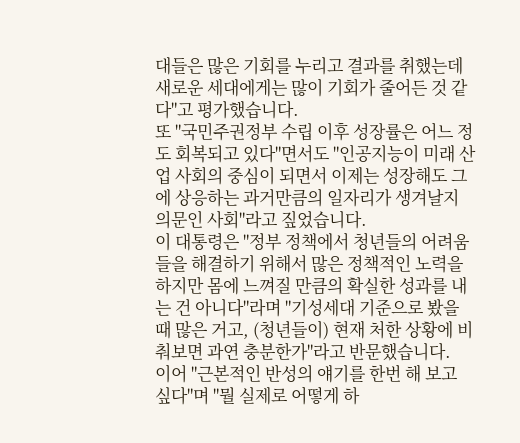대들은 많은 기회를 누리고 결과를 취했는데 새로운 세대에게는 많이 기회가 줄어든 것 같다"고 평가했습니다.
또 "국민주권정부 수립 이후 성장률은 어느 정도 회복되고 있다"면서도 "인공지능이 미래 산업 사회의 중심이 되면서 이제는 성장해도 그에 상응하는 과거만큼의 일자리가 생겨날지 의문인 사회"라고 짚었습니다.
이 대통령은 "정부 정책에서 청년들의 어려움들을 해결하기 위해서 많은 정책적인 노력을 하지만 몸에 느껴질 만큼의 확실한 성과를 내는 건 아니다"라며 "기성세대 기준으로 봤을 때 많은 거고, (청년들이) 현재 처한 상황에 비춰보면 과연 충분한가"라고 반문했습니다.
이어 "근본적인 반성의 얘기를 한번 해 보고 싶다"며 "뭘 실제로 어떻게 하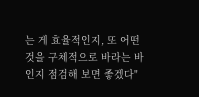는 게 효율적인지, 또 어떤 것을 구체적으로 바라는 바인지 점검해 보면 좋겠다"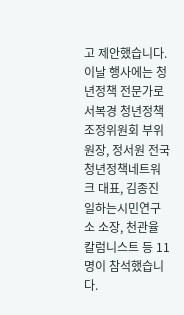고 제안했습니다.
이날 행사에는 청년정책 전문가로 서복경 청년정책조정위원회 부위원장, 정서원 전국청년정책네트워크 대표, 김종진 일하는시민연구소 소장, 천관율 칼럼니스트 등 11명이 참석했습니다.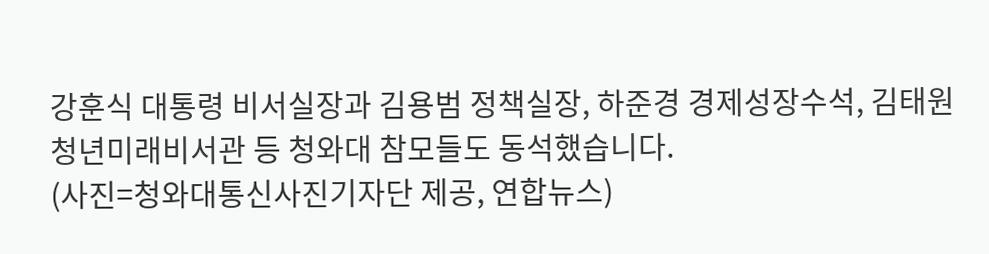강훈식 대통령 비서실장과 김용범 정책실장, 하준경 경제성장수석, 김태원 청년미래비서관 등 청와대 참모들도 동석했습니다.
(사진=청와대통신사진기자단 제공, 연합뉴스)